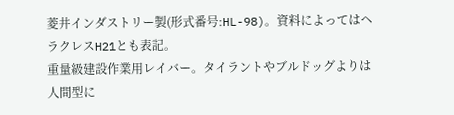菱井インダストリー製(形式番号:HL-98)。資料によってはヘラクレスH21とも表記。
重量級建設作業用レイバー。タイラントやブルドッグよりは人間型に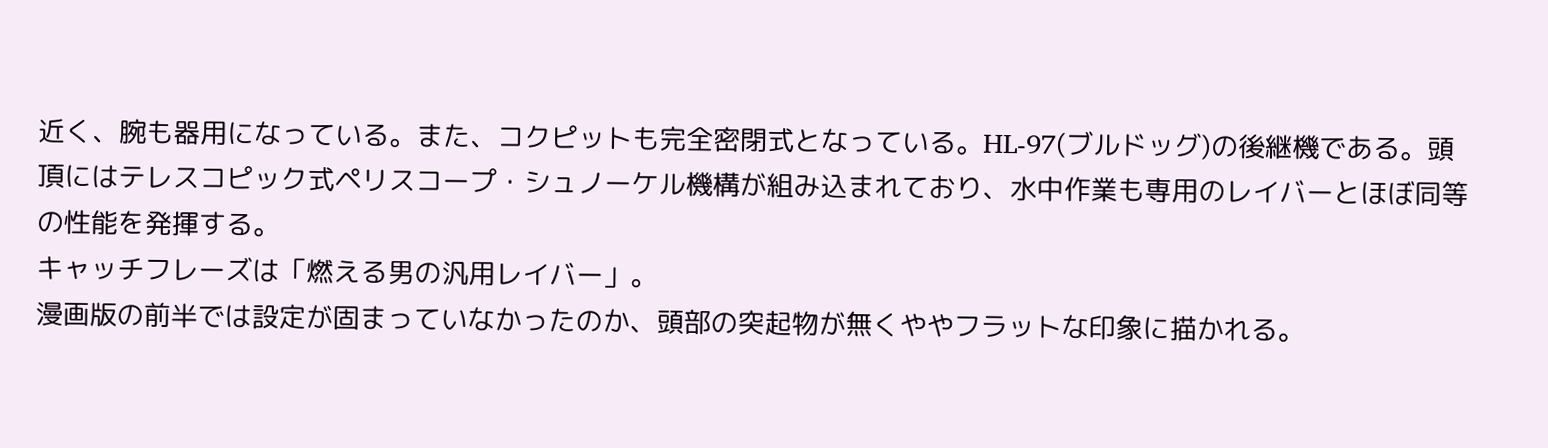近く、腕も器用になっている。また、コクピットも完全密閉式となっている。HL-97(ブルドッグ)の後継機である。頭頂にはテレスコピック式ペリスコープ・シュノーケル機構が組み込まれており、水中作業も専用のレイバーとほぼ同等の性能を発揮する。
キャッチフレーズは「燃える男の汎用レイバー」。
漫画版の前半では設定が固まっていなかったのか、頭部の突起物が無くややフラットな印象に描かれる。